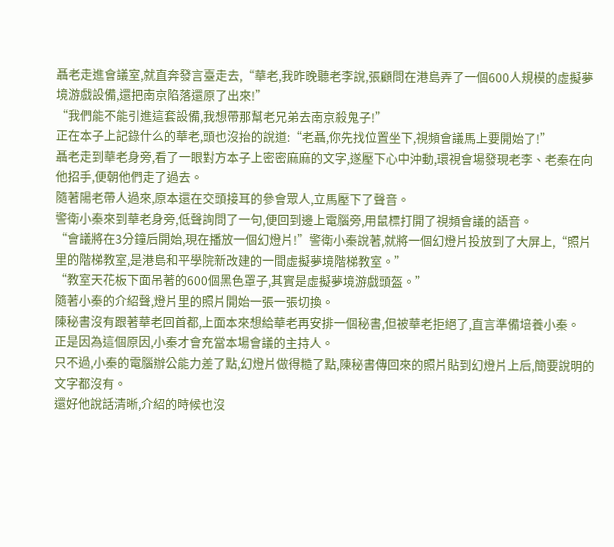聶老走進會議室,就直奔發言臺走去,“華老,我昨晚聽老李說,張顧問在港島弄了一個600人規模的虛擬夢境游戲設備,還把南京陷落還原了出來!”
“我們能不能引進這套設備,我想帶那幫老兄弟去南京殺鬼子!”
正在本子上記錄什么的華老,頭也沒抬的說道:“老聶,你先找位置坐下,視頻會議馬上要開始了!”
聶老走到華老身旁,看了一眼對方本子上密密麻麻的文字,遂壓下心中沖動,環視會場發現老李、老秦在向他招手,便朝他們走了過去。
隨著陽老帶人過來,原本還在交頭接耳的參會眾人,立馬壓下了聲音。
警衛小秦來到華老身旁,低聲詢問了一句,便回到邊上電腦旁,用鼠標打開了視頻會議的語音。
“會議將在3分鐘后開始,現在播放一個幻燈片!”警衛小秦說著,就將一個幻燈片投放到了大屏上,“照片里的階梯教室,是港島和平學院新改建的一間虛擬夢境階梯教室。”
“教室天花板下面吊著的600個黑色罩子,其實是虛擬夢境游戲頭盔。”
隨著小秦的介紹聲,燈片里的照片開始一張一張切換。
陳秘書沒有跟著華老回首都,上面本來想給華老再安排一個秘書,但被華老拒絕了,直言準備培養小秦。
正是因為這個原因,小秦才會充當本場會議的主持人。
只不過,小秦的電腦辦公能力差了點,幻燈片做得糙了點,陳秘書傳回來的照片貼到幻燈片上后,簡要說明的文字都沒有。
還好他說話清晰,介紹的時候也沒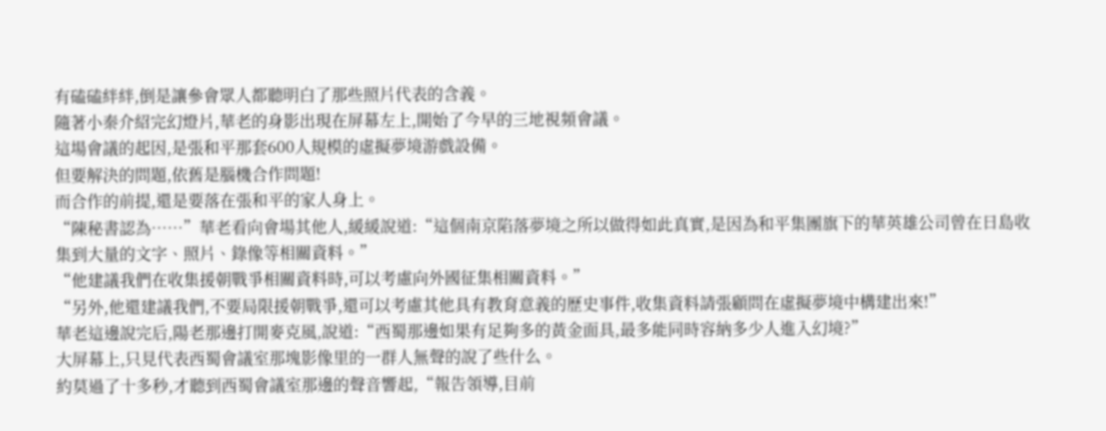有磕磕絆絆,倒是讓參會眾人都聽明白了那些照片代表的含義。
隨著小秦介紹完幻燈片,華老的身影出現在屏幕左上,開始了今早的三地視頻會議。
這場會議的起因,是張和平那套600人規模的虛擬夢境游戲設備。
但要解決的問題,依舊是腦機合作問題!
而合作的前提,還是要落在張和平的家人身上。
“陳秘書認為……”華老看向會場其他人,緩緩說道:“這個南京陷落夢境之所以做得如此真實,是因為和平集團旗下的華英雄公司曾在日島收集到大量的文字、照片、錄像等相關資料。”
“他建議我們在收集援朝戰爭相關資料時,可以考慮向外國征集相關資料。”
“另外,他還建議我們,不要局限援朝戰爭,還可以考慮其他具有教育意義的歷史事件,收集資料請張顧問在虛擬夢境中構建出來!”
華老這邊說完后,陽老那邊打開麥克風,說道:“西蜀那邊如果有足夠多的黃金面具,最多能同時容納多少人進入幻境?”
大屏幕上,只見代表西蜀會議室那塊影像里的一群人無聲的說了些什么。
約莫過了十多秒,才聽到西蜀會議室那邊的聲音響起,“報告領導,目前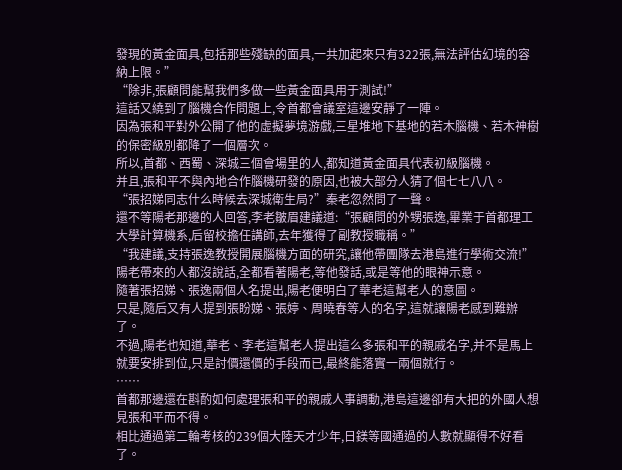發現的黃金面具,包括那些殘缺的面具,一共加起來只有322張,無法評估幻境的容納上限。”
“除非,張顧問能幫我們多做一些黃金面具用于測試!”
這話又繞到了腦機合作問題上,令首都會議室這邊安靜了一陣。
因為張和平對外公開了他的虛擬夢境游戲,三星堆地下基地的若木腦機、若木神樹的保密級別都降了一個層次。
所以,首都、西蜀、深城三個會場里的人,都知道黃金面具代表初級腦機。
并且,張和平不與內地合作腦機研發的原因,也被大部分人猜了個七七八八。
“張招娣同志什么時候去深城衛生局?”秦老忽然問了一聲。
還不等陽老那邊的人回答,李老皺眉建議道:“張顧問的外甥張逸,畢業于首都理工大學計算機系,后留校擔任講師,去年獲得了副教授職稱。”
“我建議,支持張逸教授開展腦機方面的研究,讓他帶團隊去港島進行學術交流!”
陽老帶來的人都沒說話,全都看著陽老,等他發話,或是等他的眼神示意。
隨著張招娣、張逸兩個人名提出,陽老便明白了華老這幫老人的意圖。
只是,隨后又有人提到張盼娣、張婷、周曉春等人的名字,這就讓陽老感到難辦了。
不過,陽老也知道,華老、李老這幫老人提出這么多張和平的親戚名字,并不是馬上就要安排到位,只是討價還價的手段而已,最終能落實一兩個就行。
……
首都那邊還在斟酌如何處理張和平的親戚人事調動,港島這邊卻有大把的外國人想見張和平而不得。
相比通過第二輪考核的239個大陸天才少年,日鎂等國通過的人數就顯得不好看了。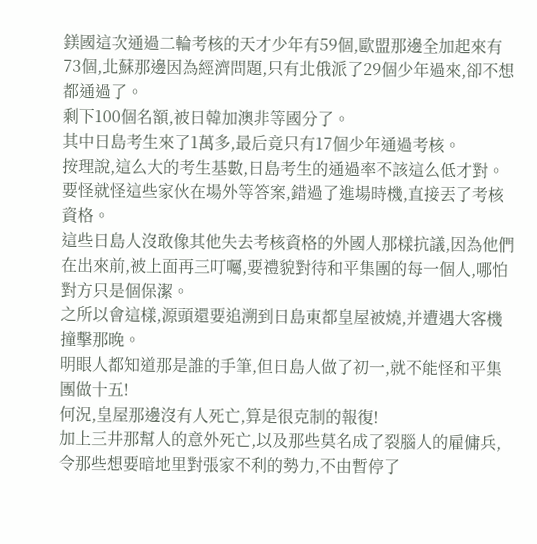鎂國這次通過二輪考核的天才少年有59個,歐盟那邊全加起來有73個,北蘇那邊因為經濟問題,只有北俄派了29個少年過來,卻不想都通過了。
剩下100個名額,被日韓加澳非等國分了。
其中日島考生來了1萬多,最后竟只有17個少年通過考核。
按理說,這么大的考生基數,日島考生的通過率不該這么低才對。
要怪就怪這些家伙在場外等答案,錯過了進場時機,直接丟了考核資格。
這些日島人沒敢像其他失去考核資格的外國人那樣抗議,因為他們在出來前,被上面再三叮囑,要禮貌對待和平集團的每一個人,哪怕對方只是個保潔。
之所以會這樣,源頭還要追溯到日島東都皇屋被燒,并遭遇大客機撞擊那晚。
明眼人都知道那是誰的手筆,但日島人做了初一,就不能怪和平集團做十五!
何況,皇屋那邊沒有人死亡,算是很克制的報復!
加上三井那幫人的意外死亡,以及那些莫名成了裂腦人的雇傭兵,令那些想要暗地里對張家不利的勢力,不由暫停了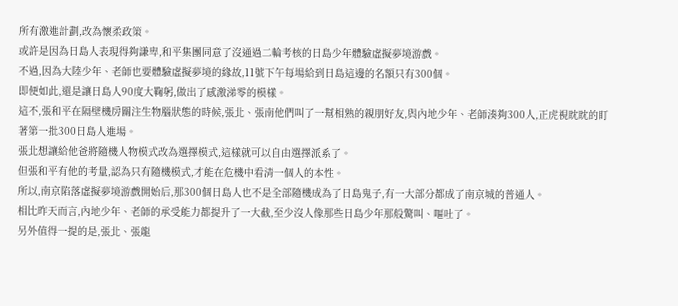所有激進計劃,改為懷柔政策。
或許是因為日島人表現得夠謙卑,和平集團同意了沒通過二輪考核的日島少年體驗虛擬夢境游戲。
不過,因為大陸少年、老師也要體驗虛擬夢境的緣故,11號下午每場給到日島這邊的名額只有300個。
即便如此,還是讓日島人90度大鞠躬,做出了感激涕零的模樣。
這不,張和平在隔壁機房關注生物腦狀態的時候,張北、張南他們叫了一幫相熟的親朋好友,與內地少年、老師湊夠300人,正虎視眈眈的盯著第一批300日島人進場。
張北想讓給他爸將隨機人物模式改為選擇模式,這樣就可以自由選擇派系了。
但張和平有他的考量,認為只有隨機模式,才能在危機中看清一個人的本性。
所以,南京陷落虛擬夢境游戲開始后,那300個日島人也不是全部隨機成為了日島鬼子,有一大部分都成了南京城的普通人。
相比昨天而言,內地少年、老師的承受能力都提升了一大截,至少沒人像那些日島少年那般驚叫、嘔吐了。
另外值得一提的是,張北、張龍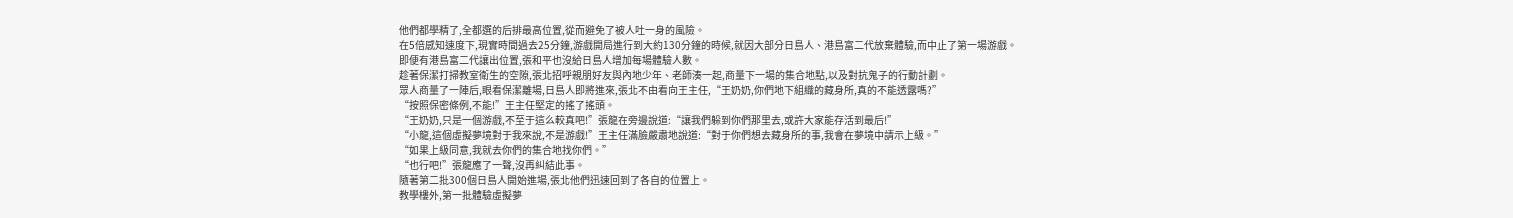他們都學精了,全都選的后排最高位置,從而避免了被人吐一身的風險。
在5倍感知速度下,現實時間過去25分鐘,游戲開局進行到大約130分鐘的時候,就因大部分日島人、港島富二代放棄體驗,而中止了第一場游戲。
即便有港島富二代讓出位置,張和平也沒給日島人增加每場體驗人數。
趁著保潔打掃教室衛生的空隙,張北招呼親朋好友與內地少年、老師湊一起,商量下一場的集合地點,以及對抗鬼子的行動計劃。
眾人商量了一陣后,眼看保潔離場,日島人即將進來,張北不由看向王主任,“王奶奶,你們地下組織的藏身所,真的不能透露嗎?”
“按照保密條例,不能!”王主任堅定的搖了搖頭。
“王奶奶,只是一個游戲,不至于這么較真吧!”張龍在旁邊說道:“讓我們躲到你們那里去,或許大家能存活到最后!”
“小龍,這個虛擬夢境對于我來說,不是游戲!”王主任滿臉嚴肅地說道:“對于你們想去藏身所的事,我會在夢境中請示上級。”
“如果上級同意,我就去你們的集合地找你們。”
“也行吧!”張龍應了一聲,沒再糾結此事。
隨著第二批300個日島人開始進場,張北他們迅速回到了各自的位置上。
教學樓外,第一批體驗虛擬夢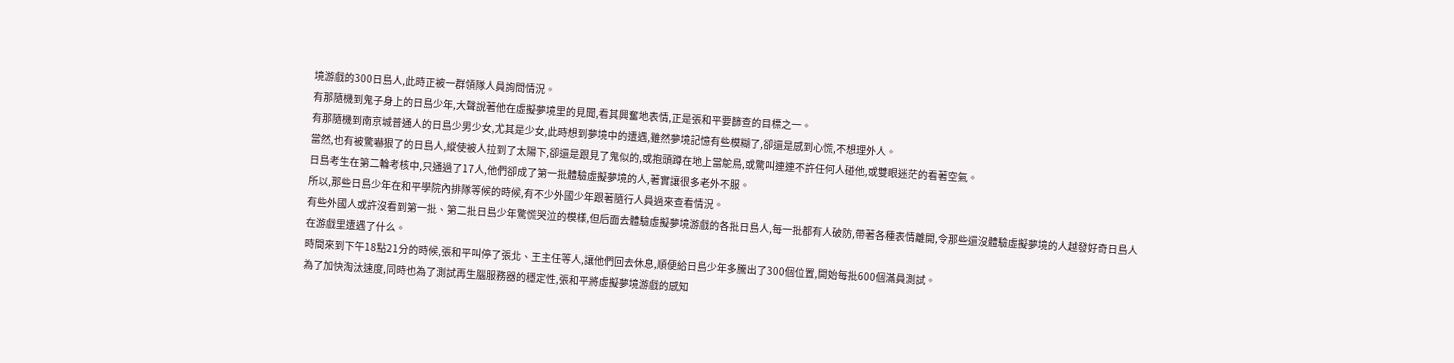境游戲的300日島人,此時正被一群領隊人員詢問情況。
有那隨機到鬼子身上的日島少年,大聲說著他在虛擬夢境里的見聞,看其興奮地表情,正是張和平要篩查的目標之一。
有那隨機到南京城普通人的日島少男少女,尤其是少女,此時想到夢境中的遭遇,雖然夢境記憶有些模糊了,卻還是感到心慌,不想理外人。
當然,也有被驚嚇狠了的日島人,縱使被人拉到了太陽下,卻還是跟見了鬼似的,或抱頭蹲在地上當鴕鳥,或驚叫連連不許任何人碰他,或雙眼迷茫的看著空氣。
日島考生在第二輪考核中,只通過了17人,他們卻成了第一批體驗虛擬夢境的人,著實讓很多老外不服。
所以,那些日島少年在和平學院內排隊等候的時候,有不少外國少年跟著隨行人員過來查看情況。
有些外國人或許沒看到第一批、第二批日島少年驚慌哭泣的模樣,但后面去體驗虛擬夢境游戲的各批日島人,每一批都有人破防,帶著各種表情離開,令那些還沒體驗虛擬夢境的人越發好奇日島人在游戲里遭遇了什么。
時間來到下午18點21分的時候,張和平叫停了張北、王主任等人,讓他們回去休息,順便給日島少年多騰出了300個位置,開始每批600個滿員測試。
為了加快淘汰速度,同時也為了測試再生腦服務器的穩定性,張和平將虛擬夢境游戲的感知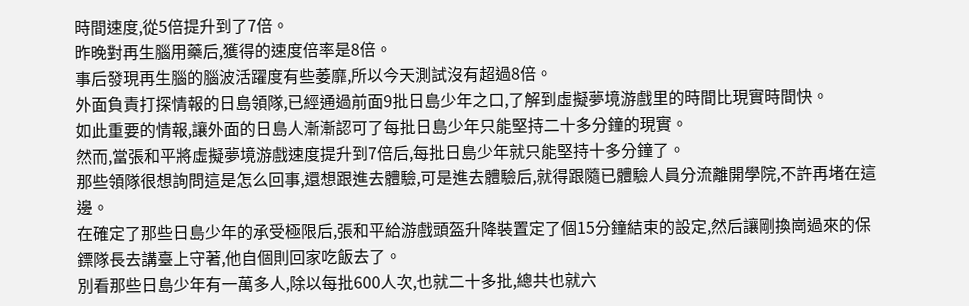時間速度,從5倍提升到了7倍。
昨晚對再生腦用藥后,獲得的速度倍率是8倍。
事后發現再生腦的腦波活躍度有些萎靡,所以今天測試沒有超過8倍。
外面負責打探情報的日島領隊,已經通過前面9批日島少年之口,了解到虛擬夢境游戲里的時間比現實時間快。
如此重要的情報,讓外面的日島人漸漸認可了每批日島少年只能堅持二十多分鐘的現實。
然而,當張和平將虛擬夢境游戲速度提升到7倍后,每批日島少年就只能堅持十多分鐘了。
那些領隊很想詢問這是怎么回事,還想跟進去體驗,可是進去體驗后,就得跟隨已體驗人員分流離開學院,不許再堵在這邊。
在確定了那些日島少年的承受極限后,張和平給游戲頭盔升降裝置定了個15分鐘結束的設定,然后讓剛換崗過來的保鏢隊長去講臺上守著,他自個則回家吃飯去了。
別看那些日島少年有一萬多人,除以每批600人次,也就二十多批,總共也就六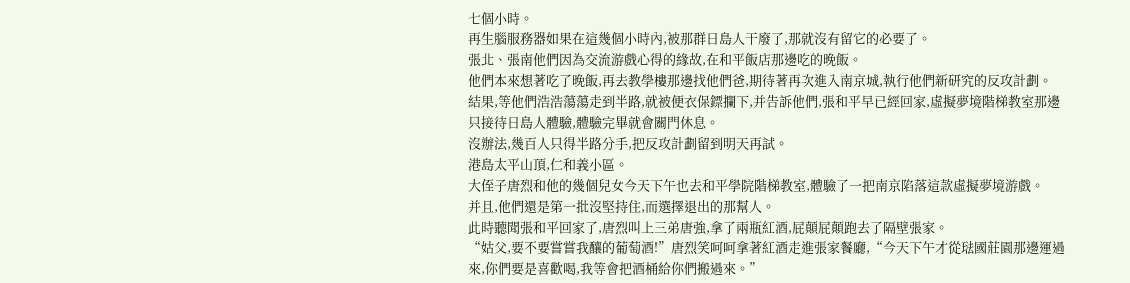七個小時。
再生腦服務器如果在這幾個小時內,被那群日島人干廢了,那就沒有留它的必要了。
張北、張南他們因為交流游戲心得的緣故,在和平飯店那邊吃的晚飯。
他們本來想著吃了晚飯,再去教學樓那邊找他們爸,期待著再次進入南京城,執行他們新研究的反攻計劃。
結果,等他們浩浩蕩蕩走到半路,就被便衣保鏢攔下,并告訴他們,張和平早已經回家,虛擬夢境階梯教室那邊只接待日島人體驗,體驗完畢就會關門休息。
沒辦法,幾百人只得半路分手,把反攻計劃留到明天再試。
港島太平山頂,仁和義小區。
大侄子唐烈和他的幾個兒女今天下午也去和平學院階梯教室,體驗了一把南京陷落這款虛擬夢境游戲。
并且,他們還是第一批沒堅持住,而選擇退出的那幫人。
此時聽聞張和平回家了,唐烈叫上三弟唐強,拿了兩瓶紅酒,屁顛屁顛跑去了隔壁張家。
“姑父,要不要嘗嘗我釀的葡萄酒!”唐烈笑呵呵拿著紅酒走進張家餐廳,“今天下午才從琺國莊園那邊運過來,你們要是喜歡喝,我等會把酒桶給你們搬過來。”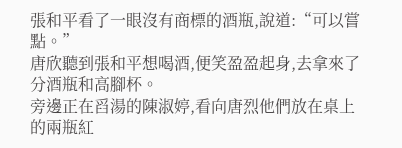張和平看了一眼沒有商標的酒瓶,說道:“可以嘗點。”
唐欣聽到張和平想喝酒,便笑盈盈起身,去拿來了分酒瓶和高腳杯。
旁邊正在舀湯的陳淑婷,看向唐烈他們放在桌上的兩瓶紅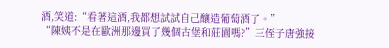酒,笑道:“看著這酒,我都想試試自己釀造葡萄酒了。”
“陳姨不是在歐洲那邊買了幾個古堡和莊園嗎?”三侄子唐強接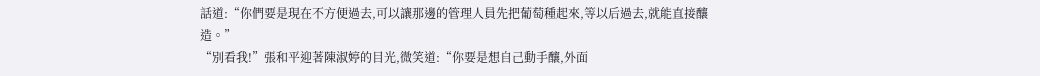話道:“你們要是現在不方便過去,可以讓那邊的管理人員先把葡萄種起來,等以后過去,就能直接釀造。”
“別看我!”張和平迎著陳淑婷的目光,微笑道:“你要是想自己動手釀,外面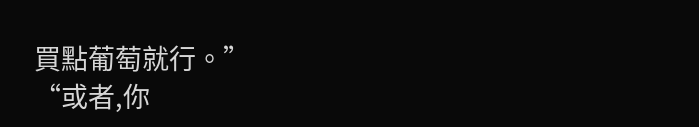買點葡萄就行。”
“或者,你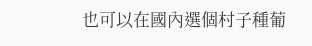也可以在國內選個村子種葡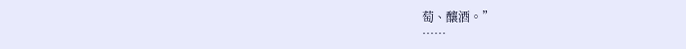萄、釀酒。”
……